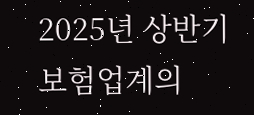2025년 상반기 보험업계의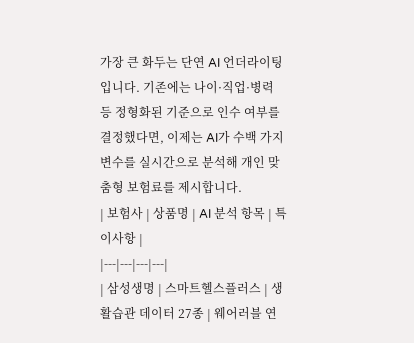가장 큰 화두는 단연 AI 언더라이팅입니다. 기존에는 나이·직업·병력 등 정형화된 기준으로 인수 여부를 결정했다면, 이제는 AI가 수백 가지 변수를 실시간으로 분석해 개인 맞춤형 보험료를 제시합니다.
| 보험사 | 상품명 | AI 분석 항목 | 특이사항 |
|---|---|---|---|
| 삼성생명 | 스마트헬스플러스 | 생활습관 데이터 27종 | 웨어러블 연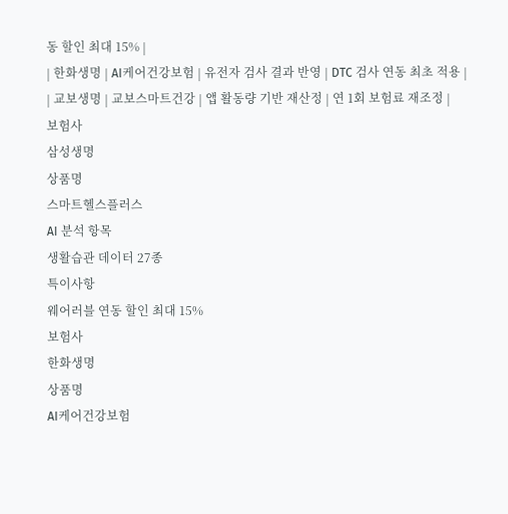동 할인 최대 15% |
| 한화생명 | AI케어건강보험 | 유전자 검사 결과 반영 | DTC 검사 연동 최초 적용 |
| 교보생명 | 교보스마트건강 | 앱 활동량 기반 재산정 | 연 1회 보험료 재조정 |
보험사
삼성생명
상품명
스마트헬스플러스
AI 분석 항목
생활습관 데이터 27종
특이사항
웨어러블 연동 할인 최대 15%
보험사
한화생명
상품명
AI케어건강보험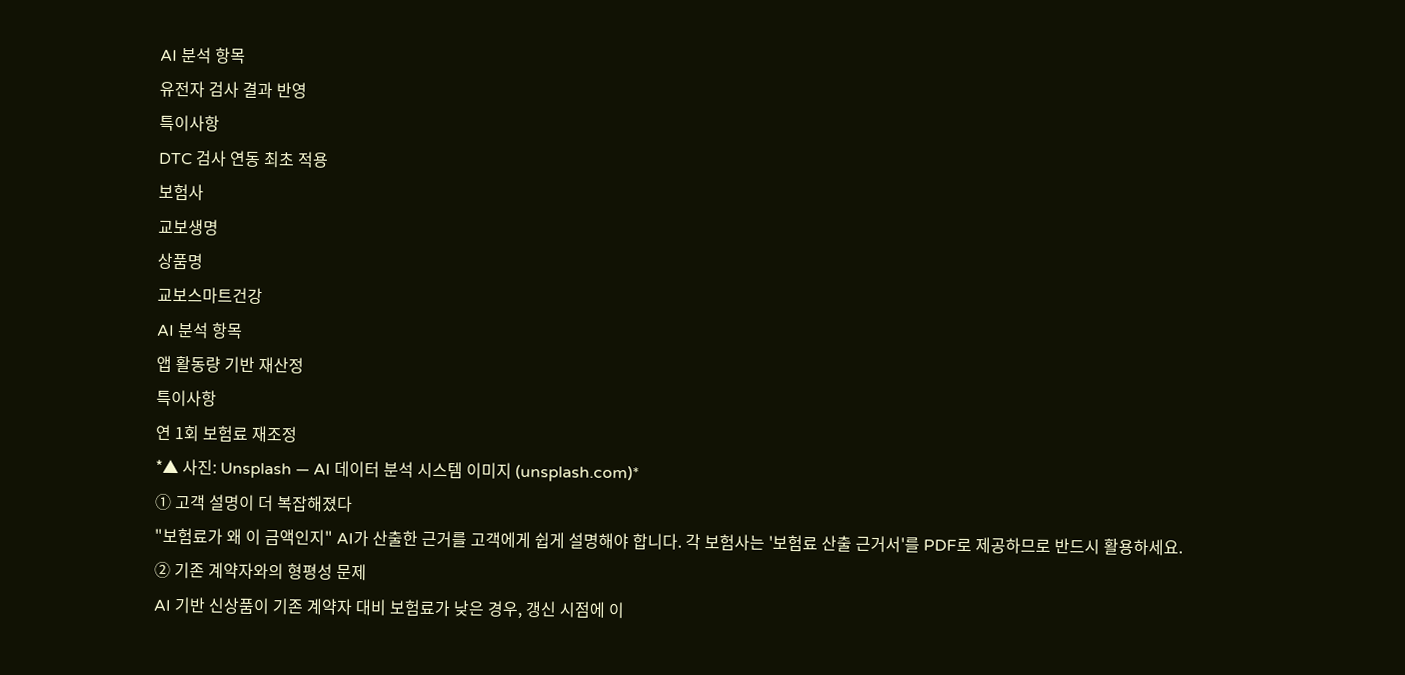AI 분석 항목
유전자 검사 결과 반영
특이사항
DTC 검사 연동 최초 적용
보험사
교보생명
상품명
교보스마트건강
AI 분석 항목
앱 활동량 기반 재산정
특이사항
연 1회 보험료 재조정
*▲ 사진: Unsplash — AI 데이터 분석 시스템 이미지 (unsplash.com)*
① 고객 설명이 더 복잡해졌다
"보험료가 왜 이 금액인지" AI가 산출한 근거를 고객에게 쉽게 설명해야 합니다. 각 보험사는 '보험료 산출 근거서'를 PDF로 제공하므로 반드시 활용하세요.
② 기존 계약자와의 형평성 문제
AI 기반 신상품이 기존 계약자 대비 보험료가 낮은 경우, 갱신 시점에 이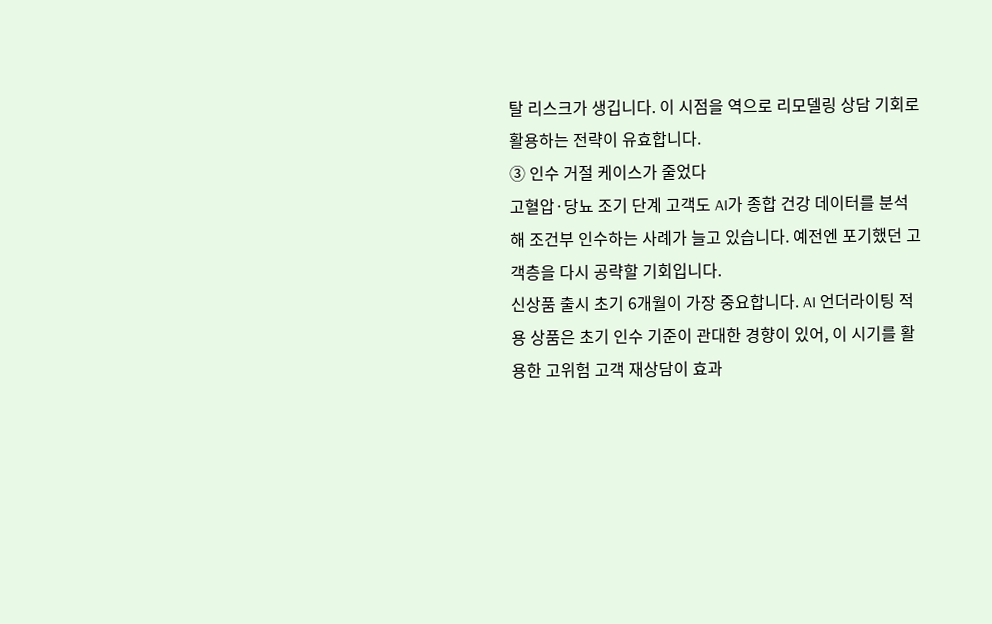탈 리스크가 생깁니다. 이 시점을 역으로 리모델링 상담 기회로 활용하는 전략이 유효합니다.
③ 인수 거절 케이스가 줄었다
고혈압·당뇨 조기 단계 고객도 AI가 종합 건강 데이터를 분석해 조건부 인수하는 사례가 늘고 있습니다. 예전엔 포기했던 고객층을 다시 공략할 기회입니다.
신상품 출시 초기 6개월이 가장 중요합니다. AI 언더라이팅 적용 상품은 초기 인수 기준이 관대한 경향이 있어, 이 시기를 활용한 고위험 고객 재상담이 효과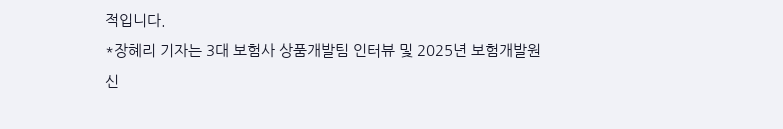적입니다.
*장혜리 기자는 3대 보험사 상품개발팀 인터뷰 및 2025년 보험개발원 신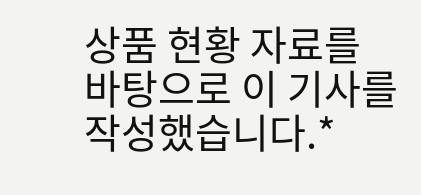상품 현황 자료를 바탕으로 이 기사를 작성했습니다.*